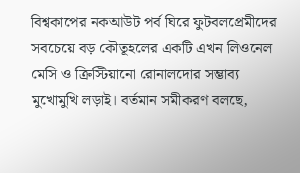বিশ্বকাপের নকআউট পর্ব ঘিরে ফুটবলপ্রেমীদের সবচেয়ে বড় কৌতূহলের একটি এখন লিওনেল মেসি ও ক্রিস্টিয়ানো রোনালদোর সম্ভাব্য মুখোমুখি লড়াই। বর্তমান সমীকরণ বলছে,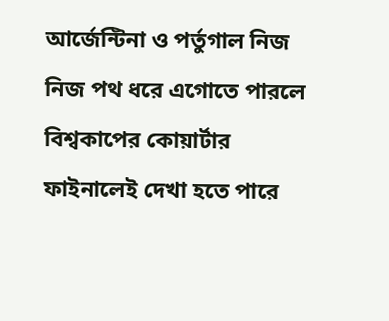আর্জেন্টিনা ও পর্তুগাল নিজ নিজ পথ ধরে এগোতে পারলে বিশ্বকাপের কোয়ার্টার ফাইনালেই দেখা হতে পারে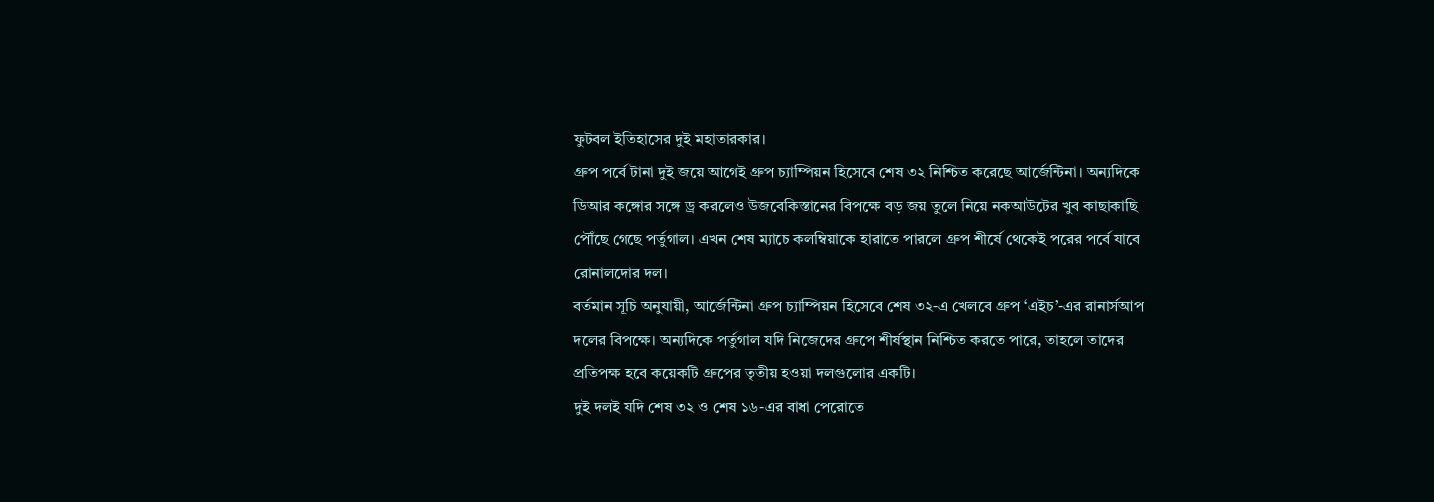ফুটবল ইতিহাসের দুই মহাতারকার।
গ্রুপ পর্বে টানা দুই জয়ে আগেই গ্রুপ চ্যাম্পিয়ন হিসেবে শেষ ৩২ নিশ্চিত করেছে আর্জেন্টিনা। অন্যদিকে ডিআর কঙ্গোর সঙ্গে ড্র করলেও উজবেকিস্তানের বিপক্ষে বড় জয় তুলে নিয়ে নকআউটের খুব কাছাকাছি পৌঁছে গেছে পর্তুগাল। এখন শেষ ম্যাচে কলম্বিয়াকে হারাতে পারলে গ্রুপ শীর্ষে থেকেই পরের পর্বে যাবে রোনালদোর দল।
বর্তমান সূচি অনুযায়ী, আর্জেন্টিনা গ্রুপ চ্যাম্পিয়ন হিসেবে শেষ ৩২-এ খেলবে গ্রুপ ‘এইচ’-এর রানার্সআপ দলের বিপক্ষে। অন্যদিকে পর্তুগাল যদি নিজেদের গ্রুপে শীর্ষস্থান নিশ্চিত করতে পারে, তাহলে তাদের প্রতিপক্ষ হবে কয়েকটি গ্রুপের তৃতীয় হওয়া দলগুলোর একটি।
দুই দলই যদি শেষ ৩২ ও শেষ ১৬-এর বাধা পেরোতে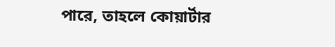পারে, তাহলে কোয়ার্টার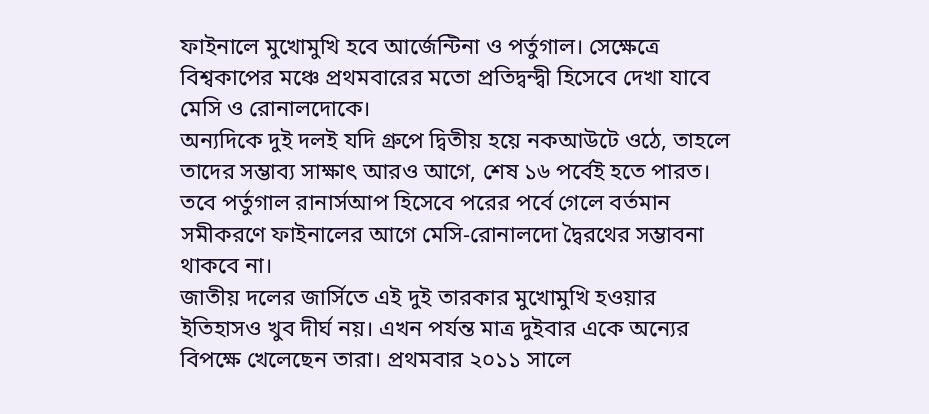ফাইনালে মুখোমুখি হবে আর্জেন্টিনা ও পর্তুগাল। সেক্ষেত্রে বিশ্বকাপের মঞ্চে প্রথমবারের মতো প্রতিদ্বন্দ্বী হিসেবে দেখা যাবে মেসি ও রোনালদোকে।
অন্যদিকে দুই দলই যদি গ্রুপে দ্বিতীয় হয়ে নকআউটে ওঠে, তাহলে তাদের সম্ভাব্য সাক্ষাৎ আরও আগে, শেষ ১৬ পর্বেই হতে পারত। তবে পর্তুগাল রানার্সআপ হিসেবে পরের পর্বে গেলে বর্তমান সমীকরণে ফাইনালের আগে মেসি-রোনালদো দ্বৈরথের সম্ভাবনা থাকবে না।
জাতীয় দলের জার্সিতে এই দুই তারকার মুখোমুখি হওয়ার ইতিহাসও খুব দীর্ঘ নয়। এখন পর্যন্ত মাত্র দুইবার একে অন্যের বিপক্ষে খেলেছেন তারা। প্রথমবার ২০১১ সালে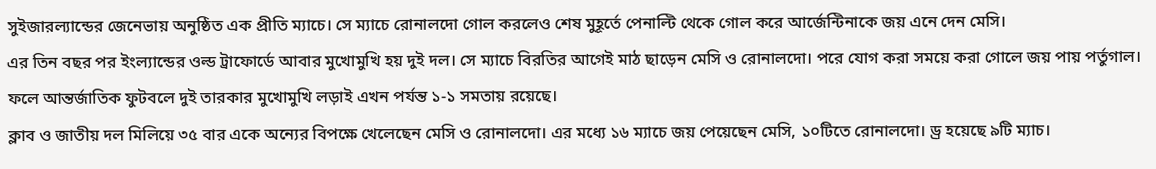সুইজারল্যান্ডের জেনেভায় অনুষ্ঠিত এক প্রীতি ম্যাচে। সে ম্যাচে রোনালদো গোল করলেও শেষ মুহূর্তে পেনাল্টি থেকে গোল করে আর্জেন্টিনাকে জয় এনে দেন মেসি।
এর তিন বছর পর ইংল্যান্ডের ওল্ড ট্রাফোর্ডে আবার মুখোমুখি হয় দুই দল। সে ম্যাচে বিরতির আগেই মাঠ ছাড়েন মেসি ও রোনালদো। পরে যোগ করা সময়ে করা গোলে জয় পায় পর্তুগাল। ফলে আন্তর্জাতিক ফুটবলে দুই তারকার মুখোমুখি লড়াই এখন পর্যন্ত ১-১ সমতায় রয়েছে।
ক্লাব ও জাতীয় দল মিলিয়ে ৩৫ বার একে অন্যের বিপক্ষে খেলেছেন মেসি ও রোনালদো। এর মধ্যে ১৬ ম্যাচে জয় পেয়েছেন মেসি, ১০টিতে রোনালদো। ড্র হয়েছে ৯টি ম্যাচ।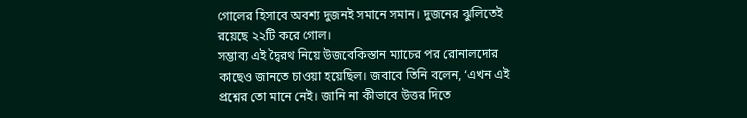গোলের হিসাবে অবশ্য দুজনই সমানে সমান। দুজনের ঝুলিতেই রয়েছে ২২টি করে গোল।
সম্ভাব্য এই দ্বৈরথ নিয়ে উজবেকিস্তান ম্যাচের পর রোনালদোর কাছেও জানতে চাওয়া হয়েছিল। জবাবে তিনি বলেন, ‘এখন এই প্রশ্নের তো মানে নেই। জানি না কীভাবে উত্তর দিতে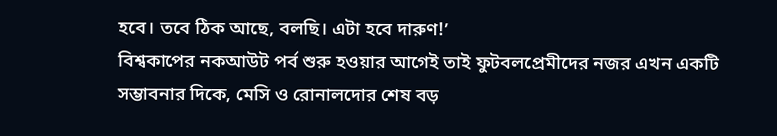হবে। তবে ঠিক আছে, বলছি। এটা হবে দারুণ!’
বিশ্বকাপের নকআউট পর্ব শুরু হওয়ার আগেই তাই ফুটবলপ্রেমীদের নজর এখন একটি সম্ভাবনার দিকে, মেসি ও রোনালদোর শেষ বড়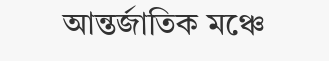আন্তর্জাতিক মঞ্চে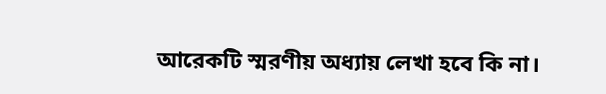আরেকটি স্মরণীয় অধ্যায় লেখা হবে কি না।